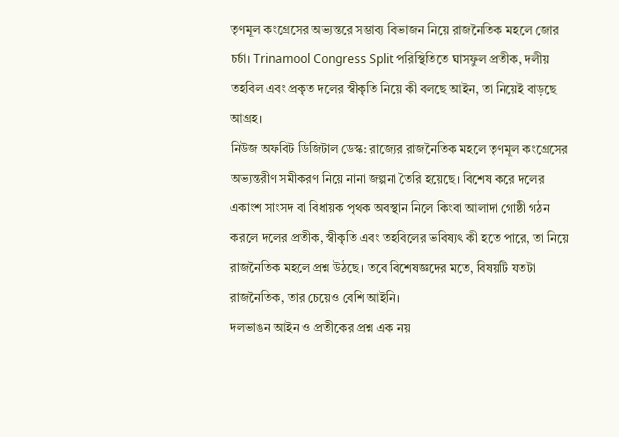তৃণমূল কংগ্রেসের অভ্যন্তরে সম্ভাব্য বিভাজন নিয়ে রাজনৈতিক মহলে জোর চর্চা। Trinamool Congress Split পরিস্থিতিতে ঘাসফুল প্রতীক, দলীয় তহবিল এবং প্রকৃত দলের স্বীকৃতি নিয়ে কী বলছে আইন, তা নিয়েই বাড়ছে আগ্রহ।
নিউজ অফবিট ডিজিটাল ডেস্ক: রাজ্যের রাজনৈতিক মহলে তৃণমূল কংগ্রেসের অভ্যন্তরীণ সমীকরণ নিয়ে নানা জল্পনা তৈরি হয়েছে। বিশেষ করে দলের একাংশ সাংসদ বা বিধায়ক পৃথক অবস্থান নিলে কিংবা আলাদা গোষ্ঠী গঠন করলে দলের প্রতীক, স্বীকৃতি এবং তহবিলের ভবিষ্যৎ কী হতে পারে, তা নিয়ে রাজনৈতিক মহলে প্রশ্ন উঠছে। তবে বিশেষজ্ঞদের মতে, বিষয়টি যতটা রাজনৈতিক, তার চেয়েও বেশি আইনি।
দলভাঙন আইন ও প্রতীকের প্রশ্ন এক নয়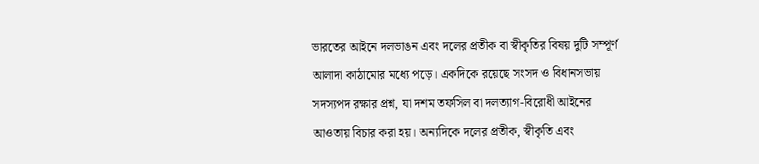ভারতের আইনে দলভাঙন এবং দলের প্রতীক বা স্বীকৃতির বিষয় দুটি সম্পূর্ণ আলাদা কাঠামোর মধ্যে পড়ে। একদিকে রয়েছে সংসদ ও বিধানসভায় সদস্যপদ রক্ষার প্রশ্ন, যা দশম তফসিল বা দলত্যাগ-বিরোধী আইনের আওতায় বিচার করা হয়। অন্যদিকে দলের প্রতীক, স্বীকৃতি এবং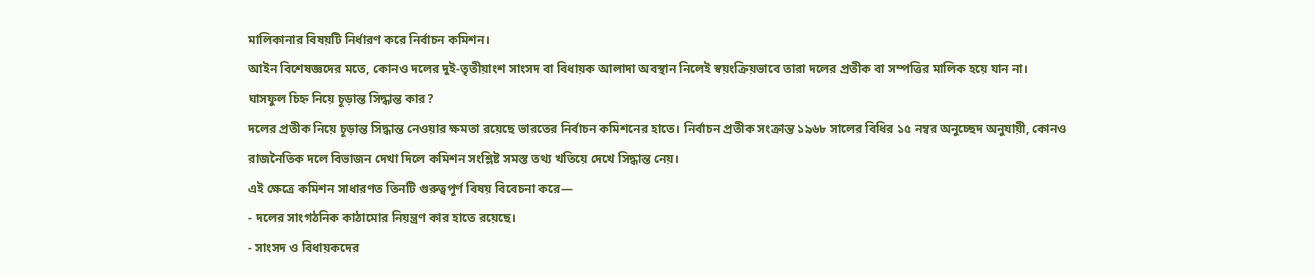মালিকানার বিষয়টি নির্ধারণ করে নির্বাচন কমিশন।
আইন বিশেষজ্ঞদের মতে, কোনও দলের দুই-তৃতীয়াংশ সাংসদ বা বিধায়ক আলাদা অবস্থান নিলেই স্বয়ংক্রিয়ভাবে তারা দলের প্রতীক বা সম্পত্তির মালিক হয়ে যান না।
ঘাসফুল চিহ্ন নিয়ে চূড়ান্ত সিদ্ধান্ত কার?
দলের প্রতীক নিয়ে চূড়ান্ত সিদ্ধান্ত নেওয়ার ক্ষমতা রয়েছে ভারতের নির্বাচন কমিশনের হাতে। নির্বাচন প্রতীক সংক্রান্ত ১৯৬৮ সালের বিধির ১৫ নম্বর অনুচ্ছেদ অনুযায়ী, কোনও রাজনৈতিক দলে বিভাজন দেখা দিলে কমিশন সংশ্লিষ্ট সমস্ত তথ্য খতিয়ে দেখে সিদ্ধান্ত নেয়।
এই ক্ষেত্রে কমিশন সাধারণত তিনটি গুরুত্বপূর্ণ বিষয় বিবেচনা করে—
- দলের সাংগঠনিক কাঠামোর নিয়ন্ত্রণ কার হাতে রয়েছে।
- সাংসদ ও বিধায়কদের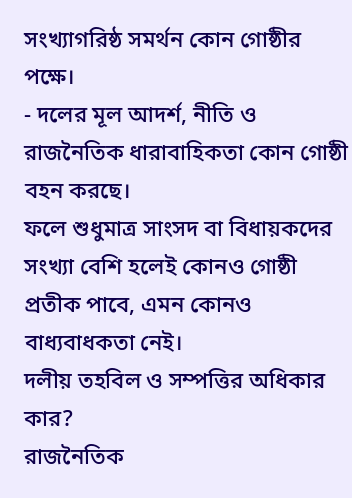সংখ্যাগরিষ্ঠ সমর্থন কোন গোষ্ঠীর পক্ষে।
- দলের মূল আদর্শ, নীতি ও রাজনৈতিক ধারাবাহিকতা কোন গোষ্ঠী বহন করছে।
ফলে শুধুমাত্র সাংসদ বা বিধায়কদের সংখ্যা বেশি হলেই কোনও গোষ্ঠী প্রতীক পাবে, এমন কোনও বাধ্যবাধকতা নেই।
দলীয় তহবিল ও সম্পত্তির অধিকার কার?
রাজনৈতিক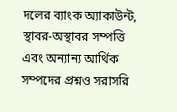দলের ব্যাংক অ্যাকাউন্ট, স্থাবর-অস্থাবর সম্পত্তি এবং অন্যান্য আর্থিক সম্পদের প্রশ্নও সরাসরি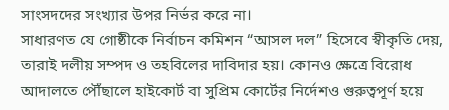সাংসদদের সংখ্যার উপর নির্ভর করে না।
সাধারণত যে গোষ্ঠীকে নির্বাচন কমিশন “আসল দল” হিসেবে স্বীকৃতি দেয়, তারাই দলীয় সম্পদ ও তহবিলের দাবিদার হয়। কোনও ক্ষেত্রে বিরোধ আদালতে পৌঁছালে হাইকোর্ট বা সুপ্রিম কোর্টের নির্দেশও গুরুত্বপূর্ণ হয়ে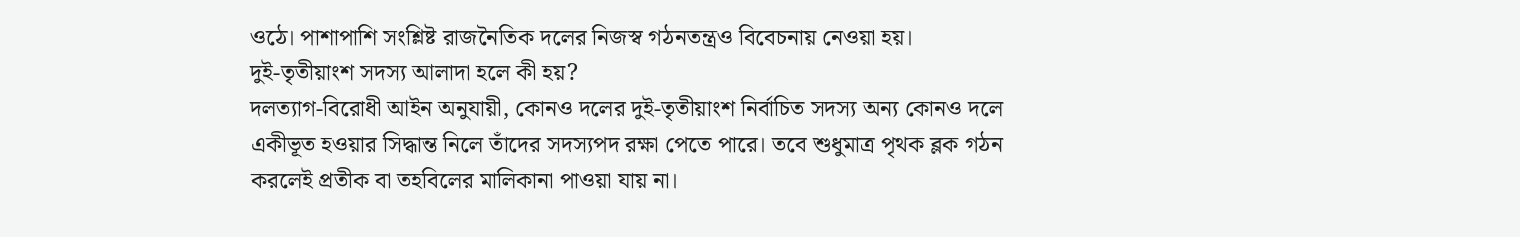ওঠে। পাশাপাশি সংশ্লিষ্ট রাজনৈতিক দলের নিজস্ব গঠনতন্ত্রও বিবেচনায় নেওয়া হয়।
দুই-তৃতীয়াংশ সদস্য আলাদা হলে কী হয়?
দলত্যাগ-বিরোধী আইন অনুযায়ী, কোনও দলের দুই-তৃতীয়াংশ নির্বাচিত সদস্য অন্য কোনও দলে একীভূত হওয়ার সিদ্ধান্ত নিলে তাঁদের সদস্যপদ রক্ষা পেতে পারে। তবে শুধুমাত্র পৃথক ব্লক গঠন করলেই প্রতীক বা তহবিলের মালিকানা পাওয়া যায় না।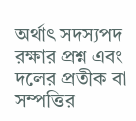অর্থাৎ সদস্যপদ রক্ষার প্রশ্ন এবং দলের প্রতীক বা সম্পত্তির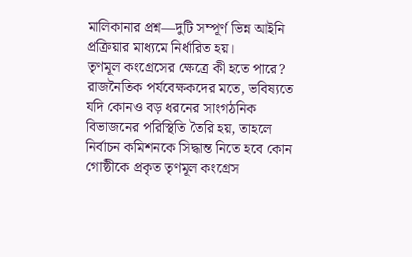মালিকানার প্রশ্ন—দুটি সম্পূর্ণ ভিন্ন আইনি প্রক্রিয়ার মাধ্যমে নির্ধারিত হয়।
তৃণমূল কংগ্রেসের ক্ষেত্রে কী হতে পারে?
রাজনৈতিক পর্যবেক্ষকদের মতে, ভবিষ্যতে যদি কোনও বড় ধরনের সাংগঠনিক বিভাজনের পরিস্থিতি তৈরি হয়, তাহলে নির্বাচন কমিশনকে সিদ্ধান্ত নিতে হবে কোন গোষ্ঠীকে প্রকৃত তৃণমূল কংগ্রেস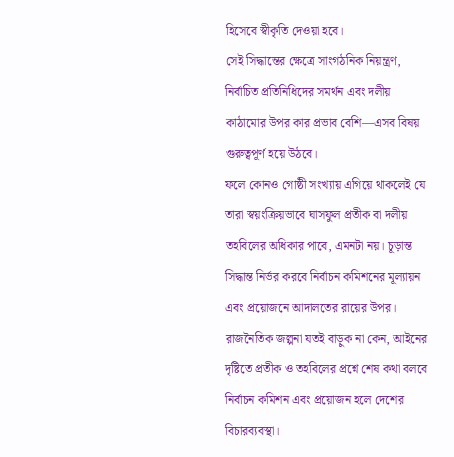হিসেবে স্বীকৃতি দেওয়া হবে।
সেই সিদ্ধান্তের ক্ষেত্রে সাংগঠনিক নিয়ন্ত্রণ, নির্বাচিত প্রতিনিধিদের সমর্থন এবং দলীয় কাঠামোর উপর কার প্রভাব বেশি—এসব বিষয় গুরুত্বপূর্ণ হয়ে উঠবে।
ফলে কোনও গোষ্ঠী সংখ্যায় এগিয়ে থাকলেই যে তারা স্বয়ংক্রিয়ভাবে ঘাসফুল প্রতীক বা দলীয় তহবিলের অধিকার পাবে, এমনটা নয়। চূড়ান্ত সিদ্ধান্ত নির্ভর করবে নির্বাচন কমিশনের মূল্যায়ন এবং প্রয়োজনে আদালতের রায়ের উপর।
রাজনৈতিক জল্পনা যতই বাড়ুক না কেন, আইনের দৃষ্টিতে প্রতীক ও তহবিলের প্রশ্নে শেষ কথা বলবে নির্বাচন কমিশন এবং প্রয়োজন হলে দেশের বিচারব্যবস্থা।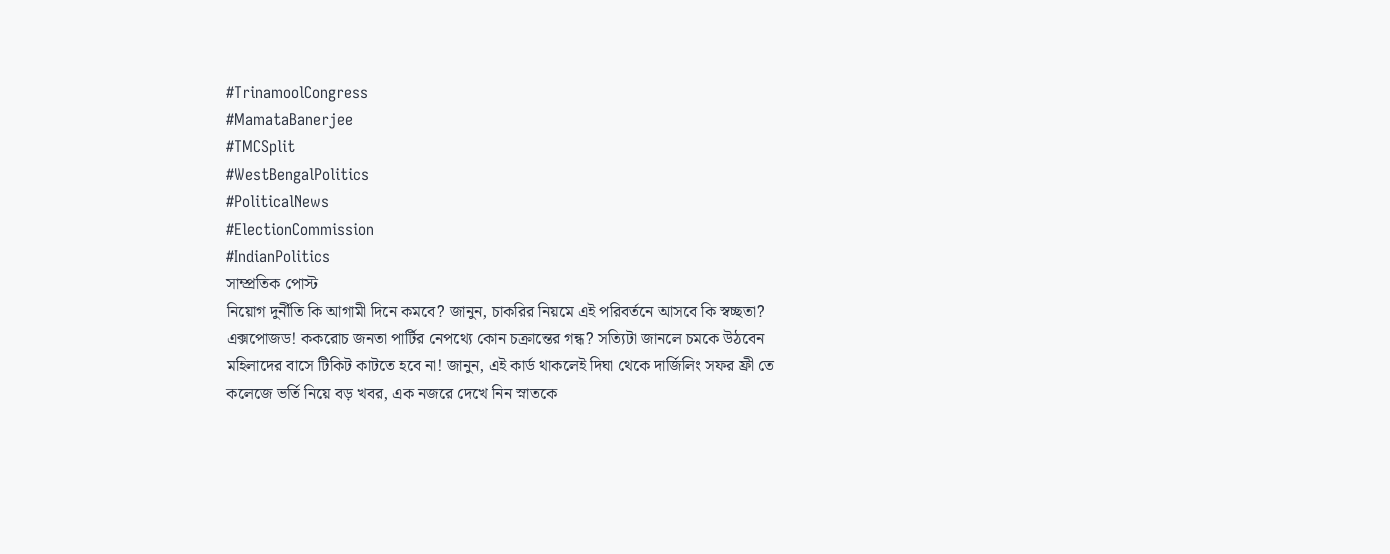#TrinamoolCongress
#MamataBanerjee
#TMCSplit
#WestBengalPolitics
#PoliticalNews
#ElectionCommission
#IndianPolitics
সাম্প্রতিক পোস্ট
নিয়োগ দুর্নীতি কি আগামী দিনে কমবে? জানুন, চাকরির নিয়মে এই পরিবর্তনে আসবে কি স্বচ্ছতা?
এক্সপোজড! ককরোচ জনতা পার্টির নেপথ্যে কোন চক্রান্তের গন্ধ? সত্যিটা জানলে চমকে উঠবেন
মহিলাদের বাসে টিকিট কাটতে হবে না! জানুন, এই কার্ড থাকলেই দিঘা থেকে দার্জিলিং সফর ফ্রী তে
কলেজে ভর্তি নিয়ে বড় খবর, এক নজরে দেখে নিন স্নাতকে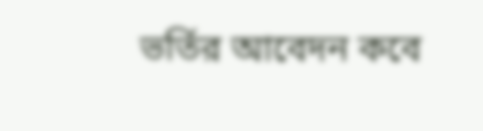ভর্তির আবেদন কবে